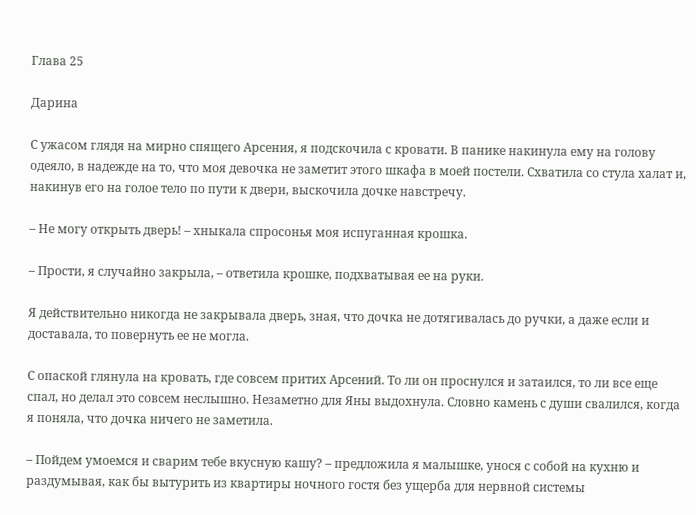Глава 25

Дарина

С ужасом глядя на мирно спящего Арсения, я подскочила с кровати. В панике накинула ему на голову одеяло, в надежде на то, что моя девочка не заметит этого шкафа в моей постели. Схватила со стула халат и, накинув его на голое тело по пути к двери, выскочила дочке навстречу.

– Не могу открыть дверь! – хныкала спросонья моя испуганная крошка.

– Прости, я случайно закрыла, – ответила крошке, подхватывая ее на руки.

Я действительно никогда не закрывала дверь, зная, что дочка не дотягивалась до ручки, а даже если и доставала, то повернуть ее не могла.

С опаской глянула на кровать, где совсем притих Арсений. То ли он проснулся и затаился, то ли все еще спал, но делал это совсем неслышно. Незаметно для Яны выдохнула. Словно камень с души свалился, когда я поняла, что дочка ничего не заметила.

– Пойдем умоемся и сварим тебе вкусную кашу? – предложила я малышке, унося с собой на кухню и раздумывая, как бы вытурить из квартиры ночного гостя без ущерба для нервной системы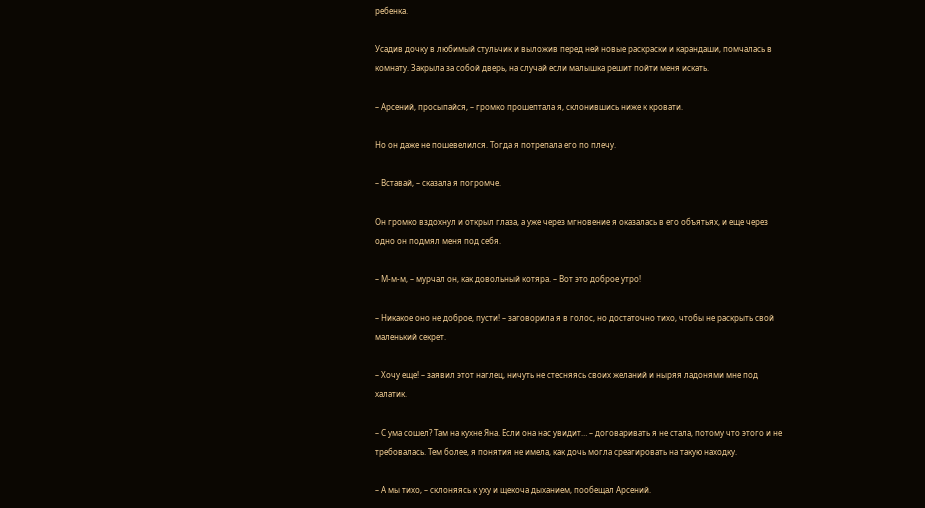ребенка.

Усадив дочку в любимый стульчик и выложив перед ней новые раскраски и карандаши, помчалась в комнату. Закрыла за собой дверь, на случай если малышка решит пойти меня искать.

– Арсений, просыпайся, – громко прошептала я, склонившись ниже к кровати.

Но он даже не пошевелился. Тогда я потрепала его по плечу.

– Вставай, – сказала я погромче.

Он громко вздохнул и открыл глаза, а уже через мгновение я оказалась в его объятьях, и еще через одно он подмял меня под себя.

– М-м-м, – мурчал он, как довольный котяра. – Вот это доброе утро!

– Никакое оно не доброе, пусти! – заговорила я в голос, но достаточно тихо, чтобы не раскрыть свой маленький секрет.

– Хочу еще! – заявил этот наглец, ничуть не стесняясь своих желаний и ныряя ладонями мне под халатик.

– С ума сошел? Там на кухне Яна. Если она нас увидит… – договаривать я не стала, потому что этого и не требовалась. Тем более, я понятия не имела, как дочь могла среагировать на такую находку.

– А мы тихо, – склоняясь к уху и щекоча дыханием, пообещал Арсений.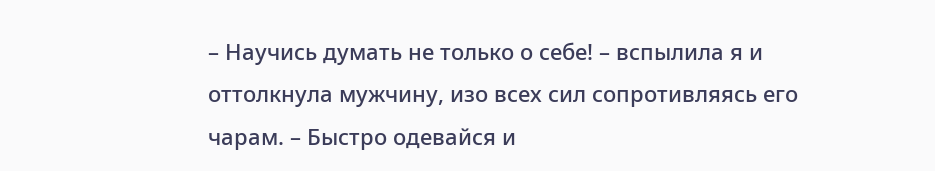– Научись думать не только о себе! – вспылила я и оттолкнула мужчину, изо всех сил сопротивляясь его чарам. – Быстро одевайся и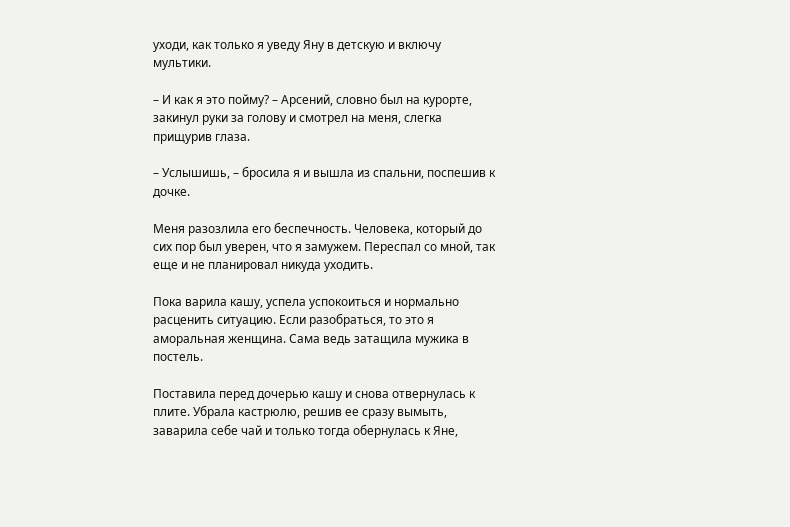уходи, как только я уведу Яну в детскую и включу мультики.

– И как я это пойму? – Арсений, словно был на курорте, закинул руки за голову и смотрел на меня, слегка прищурив глаза.

– Услышишь, – бросила я и вышла из спальни, поспешив к дочке.

Меня разозлила его беспечность. Человека, который до сих пор был уверен, что я замужем. Переспал со мной, так еще и не планировал никуда уходить.

Пока варила кашу, успела успокоиться и нормально расценить ситуацию. Если разобраться, то это я аморальная женщина. Сама ведь затащила мужика в постель.

Поставила перед дочерью кашу и снова отвернулась к плите. Убрала кастрюлю, решив ее сразу вымыть, заварила себе чай и только тогда обернулась к Яне,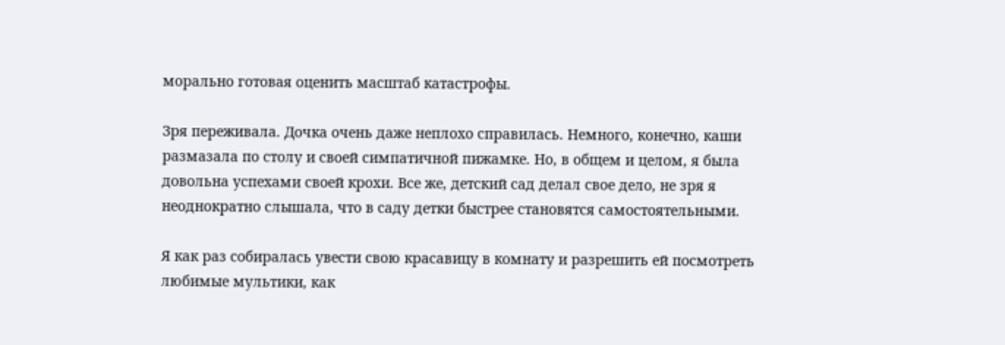морально готовая оценить масштаб катастрофы.

Зря переживала. Дочка очень даже неплохо справилась. Немного, конечно, каши размазала по столу и своей симпатичной пижамке. Но, в общем и целом, я была довольна успехами своей крохи. Все же, детский сад делал свое дело, не зря я неоднократно слышала, что в саду детки быстрее становятся самостоятельными.

Я как раз собиралась увести свою красавицу в комнату и разрешить ей посмотреть любимые мультики, как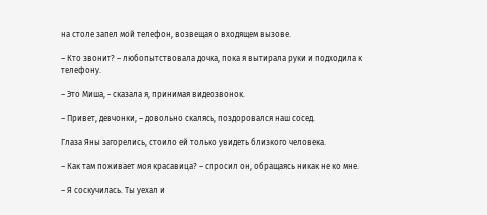на столе запел мой телефон, возвещая о входящем вызове.

– Кто звонит? – любопытствовала дочка, пока я вытирала руки и подходила к телефону.

– Это Миша, – сказала я, принимая видеозвонок.

– Привет, девчонки, – довольно скалясь, поздоровался наш сосед.

Глаза Яны загорелись, стоило ей только увидеть близкого человека.

– Как там поживает моя красавица? – спросил он, обращаясь никак не ко мне.

– Я соскучилась. Ты уехал и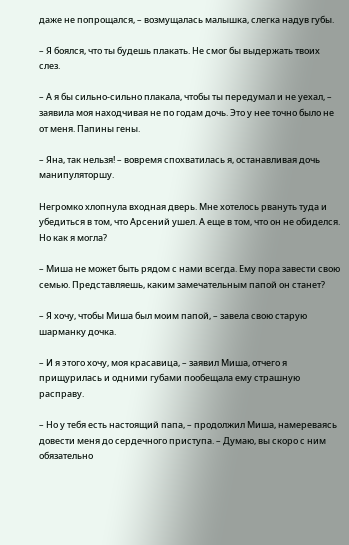даже не попрощался, – возмущалась малышка, слегка надув губы.

– Я боялся, что ты будешь плакать. Не смог бы выдержать твоих слез.

– А я бы сильно-сильно плакала, чтобы ты передумал и не уехал, – заявила моя находчивая не по годам дочь. Это у нее точно было не от меня. Папины гены.

– Яна, так нельзя! – вовремя спохватилась я, останавливая дочь манипуляторшу.

Негромко хлопнула входная дверь. Мне хотелось рвануть туда и убедиться в том, что Арсений ушел. А еще в том, что он не обиделся. Но как я могла?

– Миша не может быть рядом с нами всегда. Ему пора завести свою семью. Представляешь, каким замечательным папой он станет?

– Я хочу, чтобы Миша был моим папой, – завела свою старую шарманку дочка.

– И я этого хочу, моя красавица, – заявил Миша, отчего я прищурилась и одними губами пообещала ему страшную расправу.

– Но у тебя есть настоящий папа, – продолжил Миша, намереваясь довести меня до сердечного приступа. – Думаю, вы скоро с ним обязательно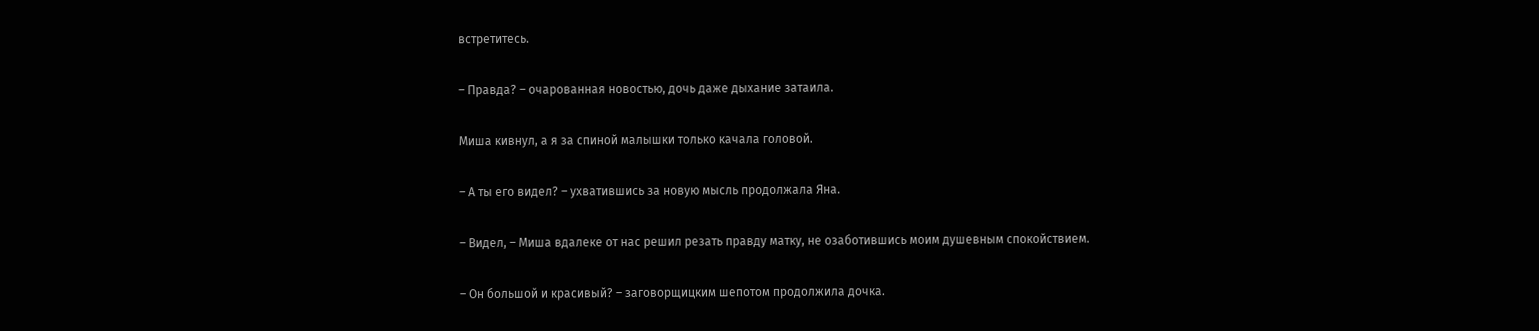встретитесь.

– Правда? – очарованная новостью, дочь даже дыхание затаила.

Миша кивнул, а я за спиной малышки только качала головой.

– А ты его видел? – ухватившись за новую мысль продолжала Яна.

– Видел, – Миша вдалеке от нас решил резать правду матку, не озаботившись моим душевным спокойствием.

– Он большой и красивый? – заговорщицким шепотом продолжила дочка.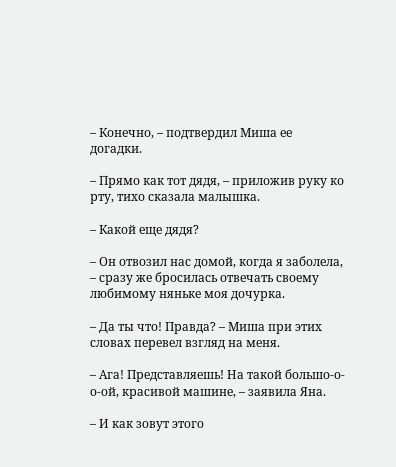– Конечно, – подтвердил Миша ее догадки.

– Прямо как тот дядя, – приложив руку ко рту, тихо сказала малышка.

– Какой еще дядя?

– Он отвозил нас домой, когда я заболела, – сразу же бросилась отвечать своему любимому няньке моя дочурка.

– Да ты что! Правда? – Миша при этих словах перевел взгляд на меня.

– Ага! Представляешь! На такой большо-о-о-ой, красивой машине, – заявила Яна.

– И как зовут этого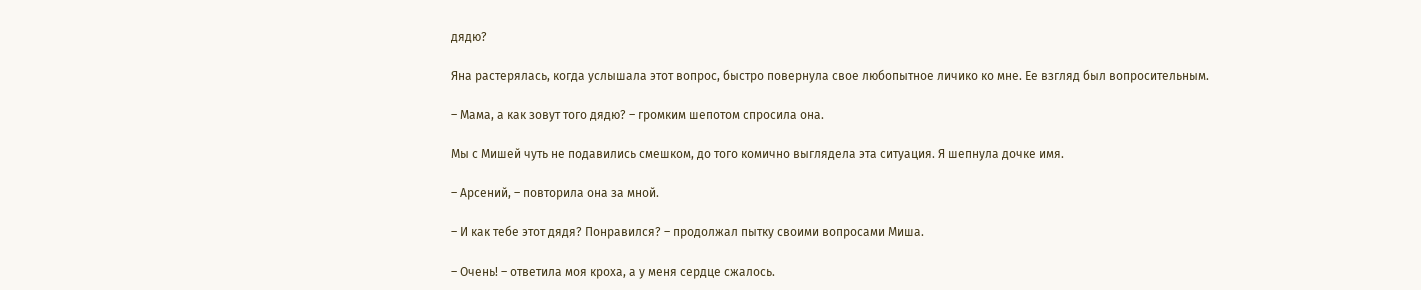дядю?

Яна растерялась, когда услышала этот вопрос, быстро повернула свое любопытное личико ко мне. Ее взгляд был вопросительным.

– Мама, а как зовут того дядю? – громким шепотом спросила она.

Мы с Мишей чуть не подавились смешком, до того комично выглядела эта ситуация. Я шепнула дочке имя.

– Арсений, – повторила она за мной.

– И как тебе этот дядя? Понравился? – продолжал пытку своими вопросами Миша.

– Очень! – ответила моя кроха, а у меня сердце сжалось.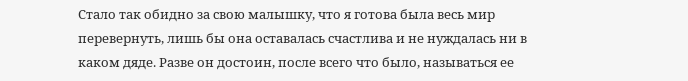Стало так обидно за свою малышку, что я готова была весь мир перевернуть, лишь бы она оставалась счастлива и не нуждалась ни в каком дяде. Разве он достоин, после всего что было, называться ее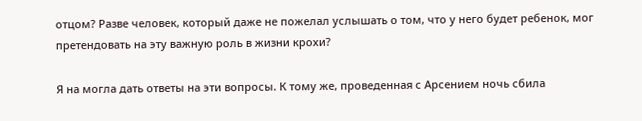отцом? Разве человек, который даже не пожелал услышать о том, что у него будет ребенок, мог претендовать на эту важную роль в жизни крохи?

Я на могла дать ответы на эти вопросы. К тому же, проведенная с Арсением ночь сбила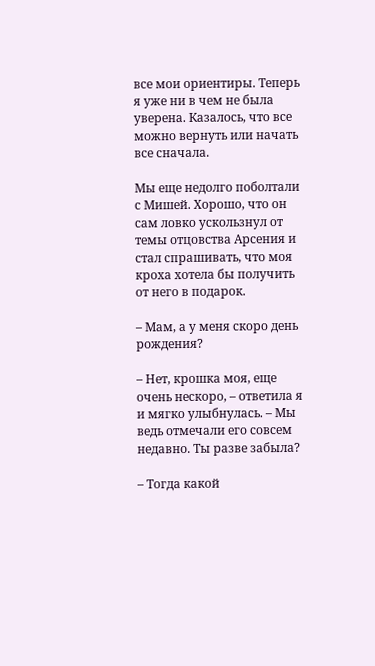все мои ориентиры. Теперь я уже ни в чем не была уверена. Казалось, что все можно вернуть или начать все сначала.

Мы еще недолго поболтали с Мишей. Хорошо, что он сам ловко ускользнул от темы отцовства Арсения и стал спрашивать, что моя кроха хотела бы получить от него в подарок.

– Мам, а у меня скоро день рождения?

– Нет, крошка моя, еще очень нескоро, – ответила я и мягко улыбнулась. – Мы ведь отмечали его совсем недавно. Ты разве забыла?

– Тогда какой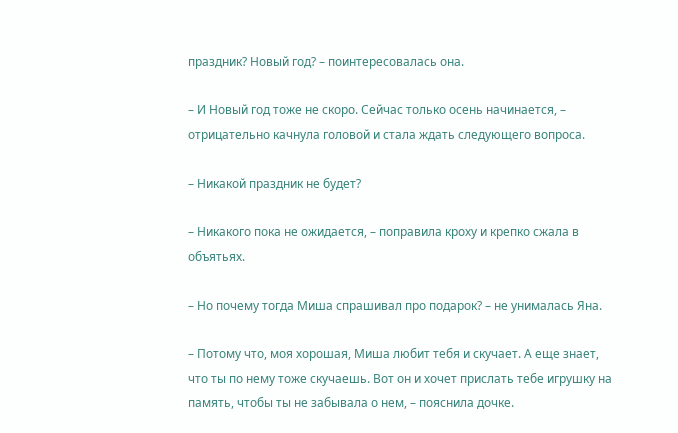праздник? Новый год? – поинтересовалась она.

– И Новый год тоже не скоро. Сейчас только осень начинается, – отрицательно качнула головой и стала ждать следующего вопроса.

– Никакой праздник не будет?

– Никакого пока не ожидается, – поправила кроху и крепко сжала в объятьях.

– Но почему тогда Миша спрашивал про подарок? – не унималась Яна.

– Потому что, моя хорошая, Миша любит тебя и скучает. А еще знает, что ты по нему тоже скучаешь. Вот он и хочет прислать тебе игрушку на память, чтобы ты не забывала о нем, – пояснила дочке.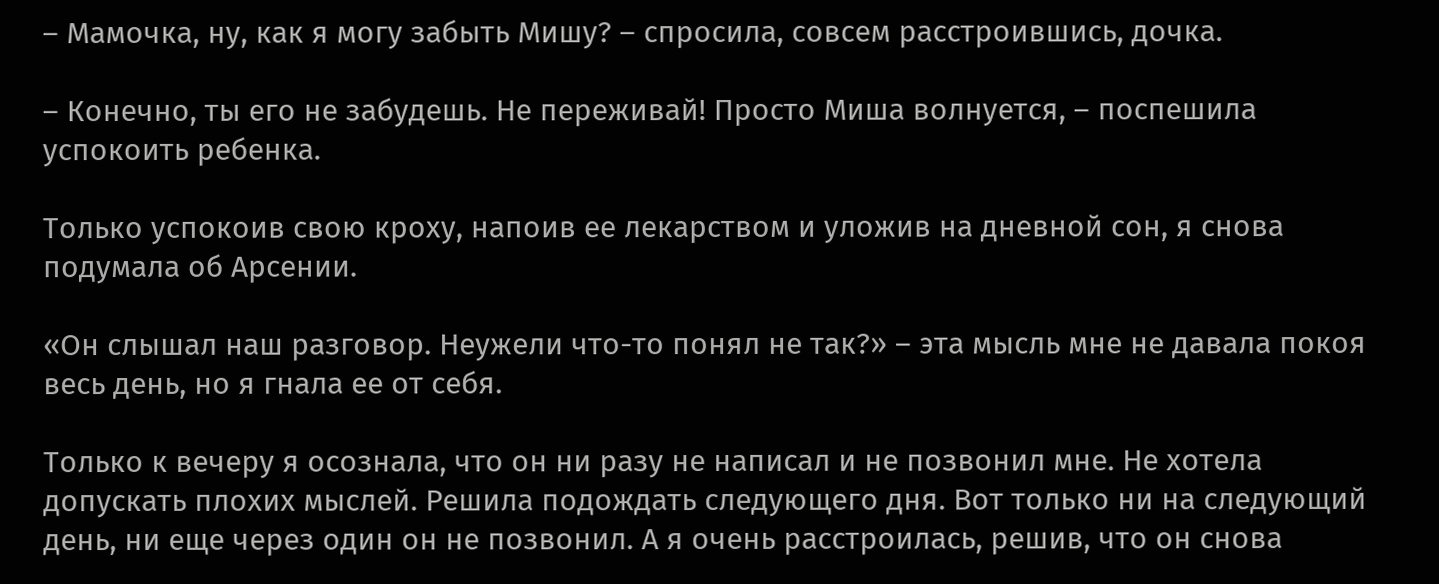– Мамочка, ну, как я могу забыть Мишу? – спросила, совсем расстроившись, дочка.

– Конечно, ты его не забудешь. Не переживай! Просто Миша волнуется, – поспешила успокоить ребенка.

Только успокоив свою кроху, напоив ее лекарством и уложив на дневной сон, я снова подумала об Арсении.

«Он слышал наш разговор. Неужели что-то понял не так?» – эта мысль мне не давала покоя весь день, но я гнала ее от себя.

Только к вечеру я осознала, что он ни разу не написал и не позвонил мне. Не хотела допускать плохих мыслей. Решила подождать следующего дня. Вот только ни на следующий день, ни еще через один он не позвонил. А я очень расстроилась, решив, что он снова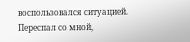воспользовался ситуацией. Переспал со мной,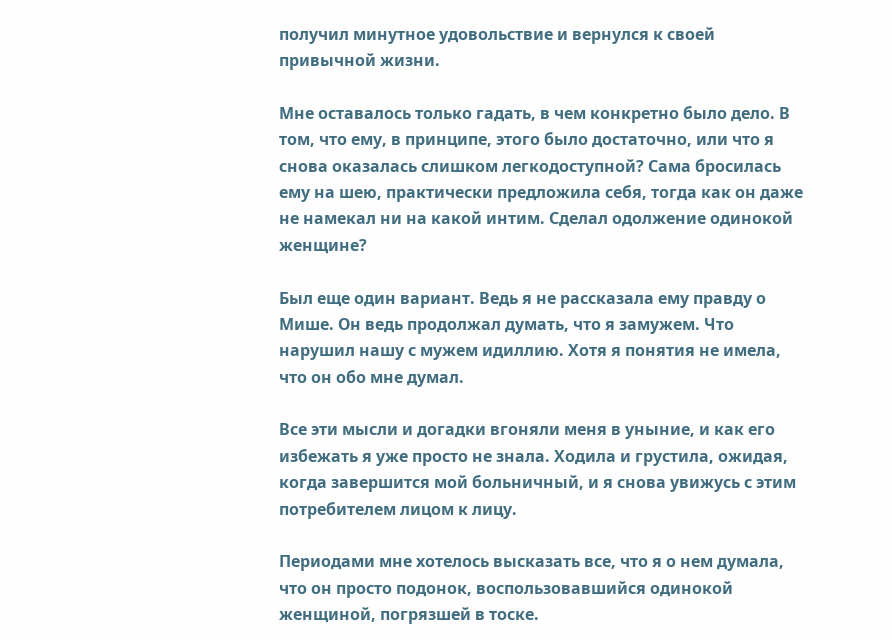получил минутное удовольствие и вернулся к своей привычной жизни.

Мне оставалось только гадать, в чем конкретно было дело. В том, что ему, в принципе, этого было достаточно, или что я снова оказалась слишком легкодоступной? Сама бросилась ему на шею, практически предложила себя, тогда как он даже не намекал ни на какой интим. Сделал одолжение одинокой женщине?

Был еще один вариант. Ведь я не рассказала ему правду о Мише. Он ведь продолжал думать, что я замужем. Что нарушил нашу с мужем идиллию. Хотя я понятия не имела, что он обо мне думал.

Все эти мысли и догадки вгоняли меня в уныние, и как его избежать я уже просто не знала. Ходила и грустила, ожидая, когда завершится мой больничный, и я снова увижусь с этим потребителем лицом к лицу.

Периодами мне хотелось высказать все, что я о нем думала, что он просто подонок, воспользовавшийся одинокой женщиной, погрязшей в тоске.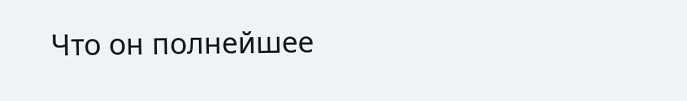Что он полнейшее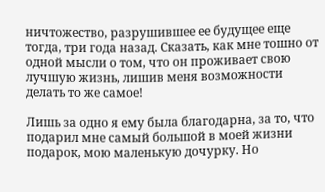ничтожество, разрушившее ее будущее еще тогда, три года назад. Сказать, как мне тошно от одной мысли о том, что он проживает свою лучшую жизнь, лишив меня возможности делать то же самое!

Лишь за одно я ему была благодарна, за то, что подарил мне самый большой в моей жизни подарок, мою маленькую дочурку. Но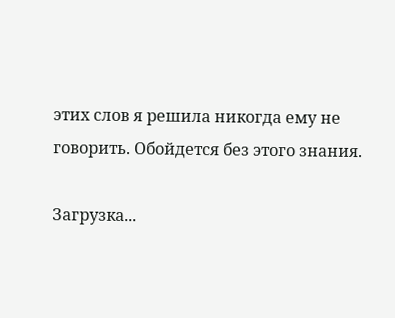этих слов я решила никогда ему не говорить. Обойдется без этого знания.

Загрузка...